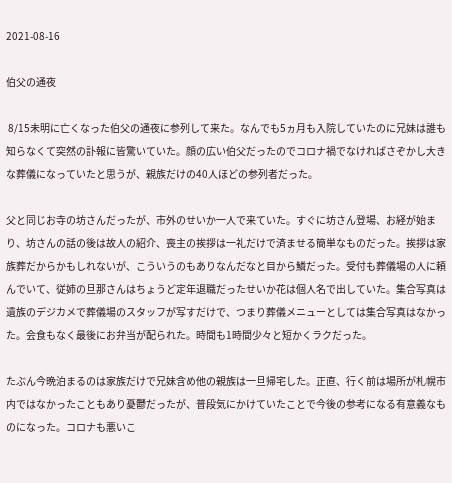2021-08-16

伯父の通夜

 8/15未明に亡くなった伯父の通夜に参列して来た。なんでも5ヵ月も入院していたのに兄妹は誰も知らなくて突然の訃報に皆驚いていた。顔の広い伯父だったのでコロナ禍でなければさぞかし大きな葬儀になっていたと思うが、親族だけの40人ほどの参列者だった。

父と同じお寺の坊さんだったが、市外のせいか一人で来ていた。すぐに坊さん登場、お経が始まり、坊さんの話の後は故人の紹介、喪主の挨拶は一礼だけで済ませる簡単なものだった。挨拶は家族葬だからかもしれないが、こういうのもありなんだなと目から鱗だった。受付も葬儀場の人に頼んでいて、従姉の旦那さんはちょうど定年退職だったせいか花は個人名で出していた。集合写真は遺族のデジカメで葬儀場のスタッフが写すだけで、つまり葬儀メニューとしては集合写真はなかった。会食もなく最後にお弁当が配られた。時間も1時間少々と短かくラクだった。

たぶん今晩泊まるのは家族だけで兄妹含め他の親族は一旦帰宅した。正直、行く前は場所が札幌市内ではなかったこともあり憂鬱だったが、普段気にかけていたことで今後の参考になる有意義なものになった。コロナも悪いこ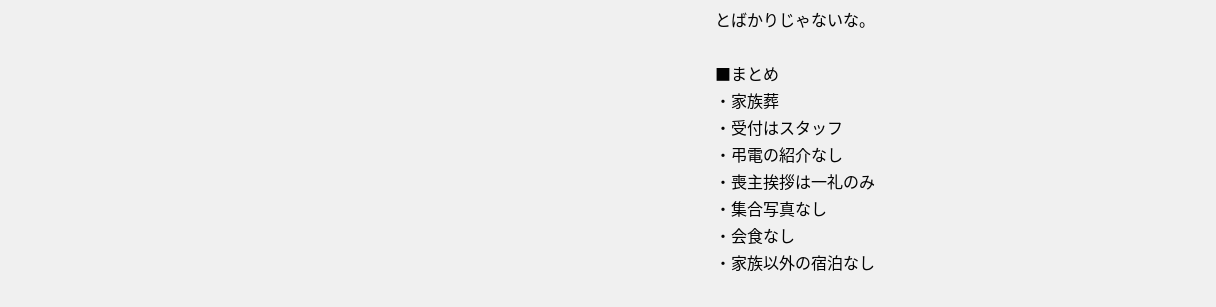とばかりじゃないな。

■まとめ
・家族葬
・受付はスタッフ
・弔電の紹介なし
・喪主挨拶は一礼のみ
・集合写真なし
・会食なし
・家族以外の宿泊なし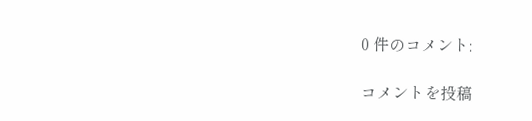0 件のコメント:

コメントを投稿